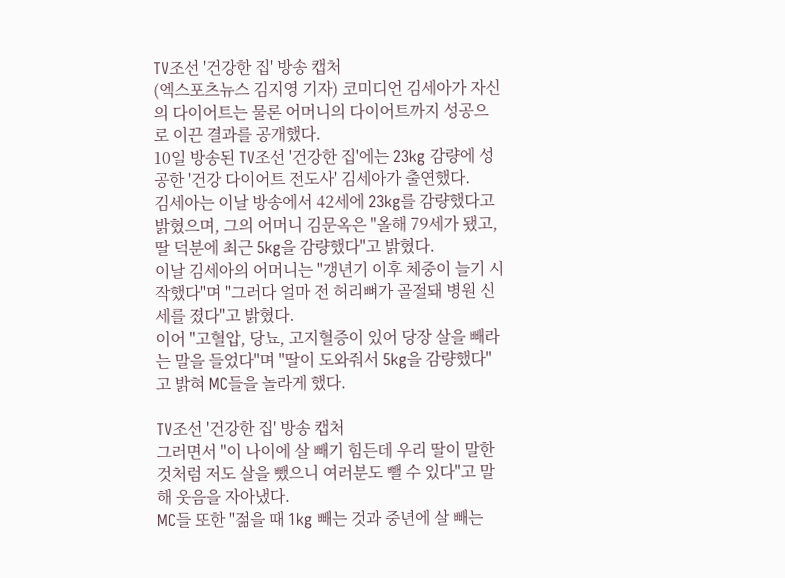TV조선 '건강한 집' 방송 캡처
(엑스포츠뉴스 김지영 기자) 코미디언 김세아가 자신의 다이어트는 물론 어머니의 다이어트까지 성공으로 이끈 결과를 공개했다.
10일 방송된 TV조선 '건강한 집'에는 23kg 감량에 성공한 '건강 다이어트 전도사' 김세아가 출연했다.
김세아는 이날 방송에서 42세에 23kg를 감량했다고 밝혔으며, 그의 어머니 김문옥은 "올해 79세가 됐고, 딸 덕분에 최근 5kg을 감량했다"고 밝혔다.
이날 김세아의 어머니는 "갱년기 이후 체중이 늘기 시작했다"며 "그러다 얼마 전 허리뼈가 골절돼 병원 신세를 졌다"고 밝혔다.
이어 "고혈압, 당뇨, 고지혈증이 있어 당장 살을 빼라는 말을 들었다"며 "딸이 도와줘서 5kg을 감량했다"고 밝혀 MC들을 놀라게 했다.

TV조선 '건강한 집' 방송 캡처
그러면서 "이 나이에 살 빼기 힘든데 우리 딸이 말한 것처럼 저도 살을 뺐으니 여러분도 뺄 수 있다"고 말해 웃음을 자아냈다.
MC들 또한 "젊을 때 1kg 빼는 것과 중년에 살 빼는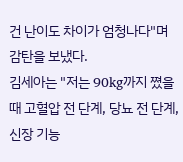건 난이도 차이가 엄청나다"며 감탄을 보냈다.
김세아는 "저는 90kg까지 쪘을 때 고혈압 전 단계, 당뇨 전 단계, 신장 기능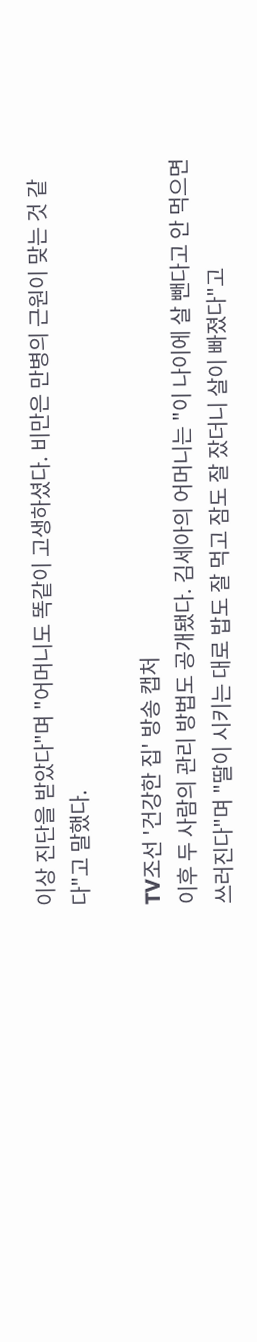이상 진단을 받았다"며 "어머니도 똑같이 고생하셨다. 비만은 만병의 근원이 맞는 것 같다"고 말했다.

TV조선 '건강한 집' 방송 캡처
이후 두 사람의 관리 방법도 공개됐다. 김세아의 어머니는 "이 나이에 살 뺀다고 안 먹으면 쓰러진다"며 "딸이 시키는 대로 밥도 잘 먹고 잠도 잘 잤더니 살이 빠졌다"고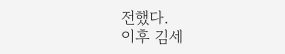전했다.
이후 김세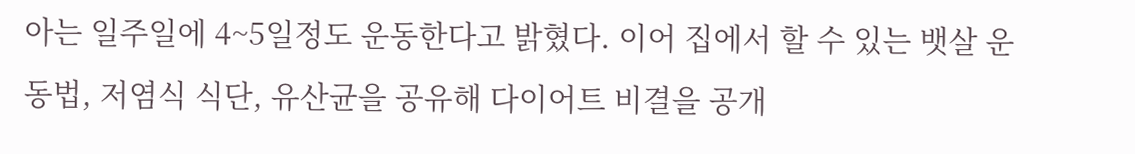아는 일주일에 4~5일정도 운동한다고 밝혔다. 이어 집에서 할 수 있는 뱃살 운동법, 저염식 식단, 유산균을 공유해 다이어트 비결을 공개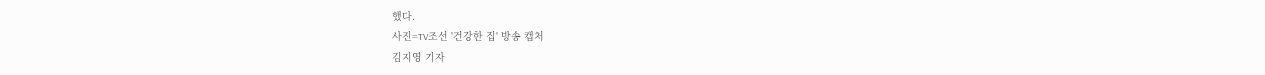했다.
사진=TV조선 '건강한 집' 방송 캡처
김지영 기자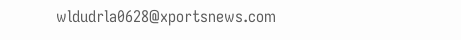wldudrla0628@xportsnews.com